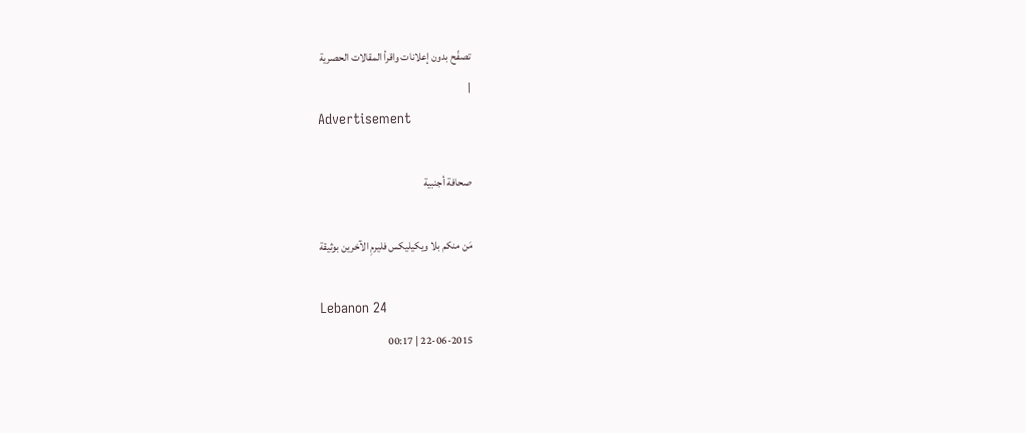تصفّح بدون إعلانات واقرأ المقالات الحصرية
|
Advertisement

صحافة أجنبية

مَن منكم بلا ويكيليكس فليرمِ الآخرين بوثيقة

Lebanon 24
22-06-2015 | 00:17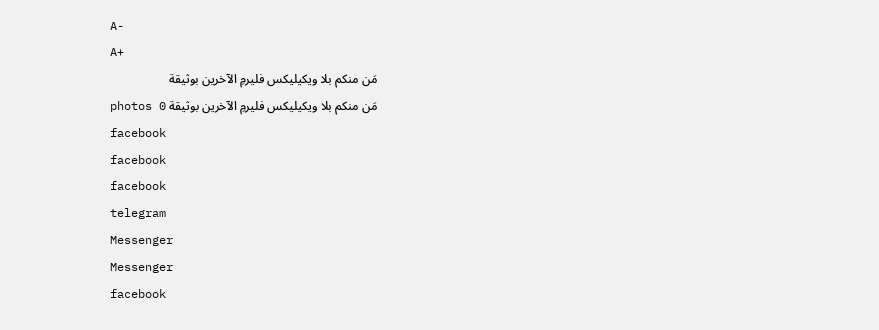A-
A+
مَن منكم بلا ويكيليكس فليرمِ الآخرين بوثيقة
مَن منكم بلا ويكيليكس فليرمِ الآخرين بوثيقة photos 0
facebook
facebook
facebook
telegram
Messenger
Messenger
facebook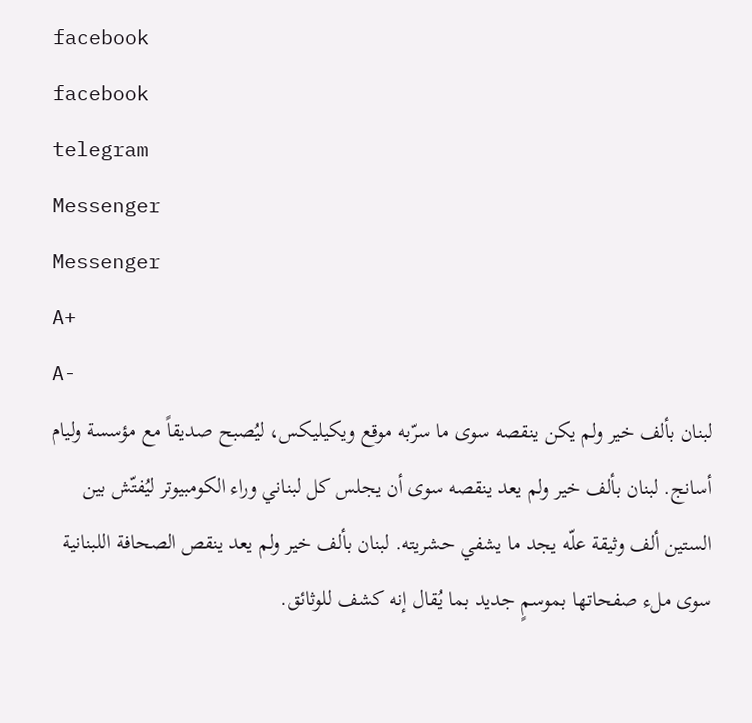facebook
facebook
telegram
Messenger
Messenger
A+
A-
لبنان بألف خير ولم يكن ينقصه سوى ما سرّبه موقع ويكيليكس، ليُصبح صديقاً مع مؤسسة وليام أسانج. لبنان بألف خير ولم يعد ينقصه سوى أن يجلس كل لبناني وراء الكومبيوتر ليُفتّش بين الستين ألف وثيقة علّه يجد ما يشفي حشريته. لبنان بألف خير ولم يعد ينقص الصحافة اللبنانية سوى ملء صفحاتها بموسمٍ جديد بما يُقال إنه كشف للوثائق.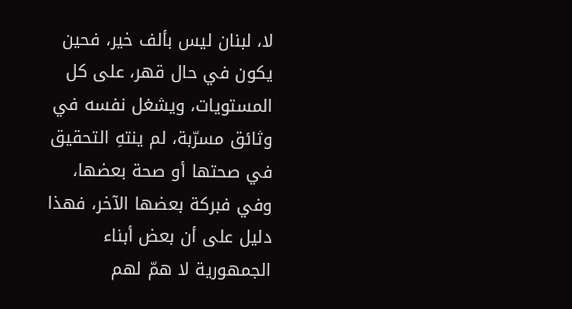لا، لبنان ليس بألف خير، فحين يكون في حال قهر، على كل المستويات، ويشغل نفسه في وثائق مسرّبة، لم ينتهِ التحقيق في صحتها أو صحة بعضها، وفي فبركة بعضها الآخر، فهذا دليل على أن بعض أبناء الجمهورية لا همّ لهم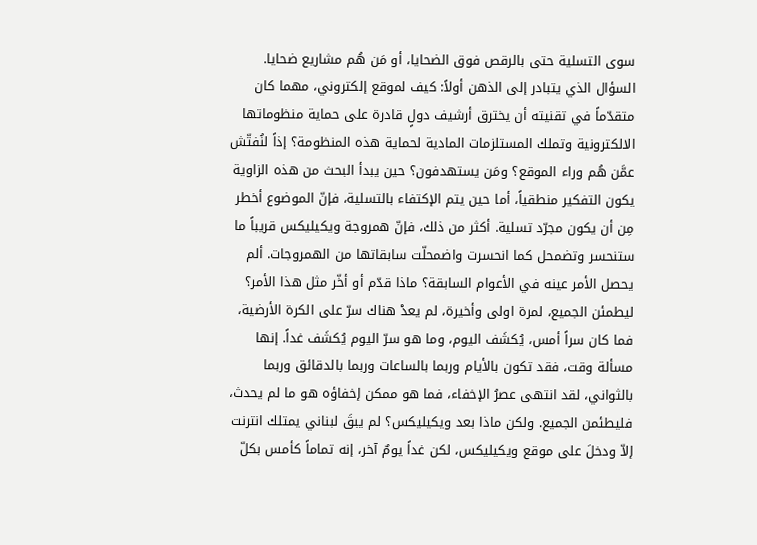سوى التسلية حتى بالرقص فوق الضحايا، أو مَن هُم مشاريع ضحايا. السؤال الذي يتبادر إلى الذهن أولاً: كيف لموقع إلكتروني، مهما كان متقدّماً في تقنيته أن يخترق أرشيف دولٍ قادرة على حماية منظوماتها الالكترونية وتملك المستلزمات المادية لحماية هذه المنظومة؟ إذاً لنُفتّش عمَّن هُم وراء الموقع؟ ومَن يستهدفون؟ حين يبدأ البحث من هذه الزاوية يكون التفكير منطقياً، أما حين يتم الإكتفاء بالتسلية، فإنّ الموضوع أخطر مِن أن يكون مجرّد تسلية. أكثر من ذلك، فإنّ همروجة ويكيليكس قريباً ما ستنحسر وتضمحل كما انحسرت واضمحلّت سابقاتها من الهمروجات. ألم يحصل الأمر عينه في الأعوام السابقة؟ ماذا قدّم أو أخّر مثل هذا الأمر؟ ليطمئن الجميع، لمرة اولى وأخيرة، لم يعدْ هناك سرّ على الكرة الأرضية، فما كان سراً أمس، يُكشَف اليوم، وما هو سرّ اليوم يُكشَف غداً. إنها مسألة وقت، فقد تكون بالأيام وربما بالساعات وربما بالدقائق وربما بالثواني، لقد انتهى عصرُ الإخفاء، فما هو ممكن إخفاؤه هو ما لم يحدث، فليطئمن الجميع. ولكن ماذا بعد ويكيليكس؟ لم يبقَ لبناني يمتلك انترنت إلاّ ودخلَ على موقع ويكيليكس، لكن غداً يومٌ آخر، إنه تماماً كأمس بكلّ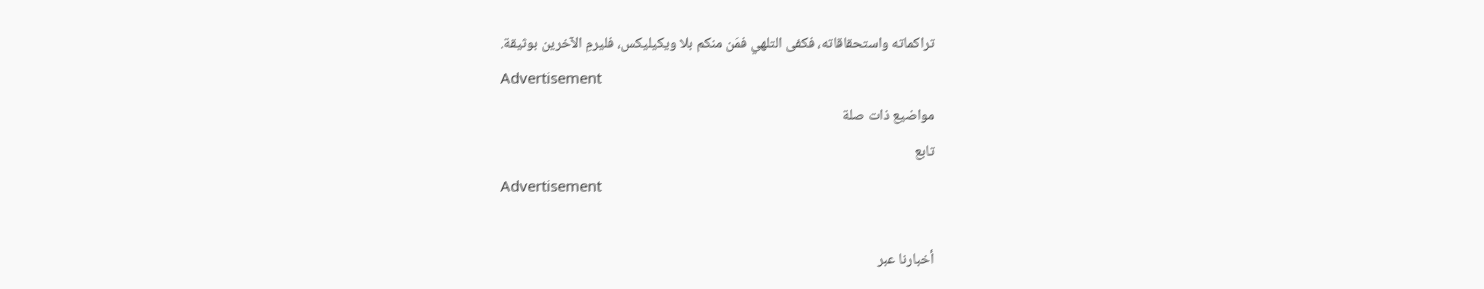تراكماته واستحقاقاته، فكفى التلهي فمَن منكم بلا ويكيليكس، فليرمِ الآخرين بوثيقة.
Advertisement
مواضيع ذات صلة
تابع
Advertisement

أخبارنا عبر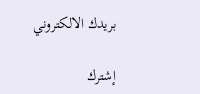بريدك الالكتروني

إشترك